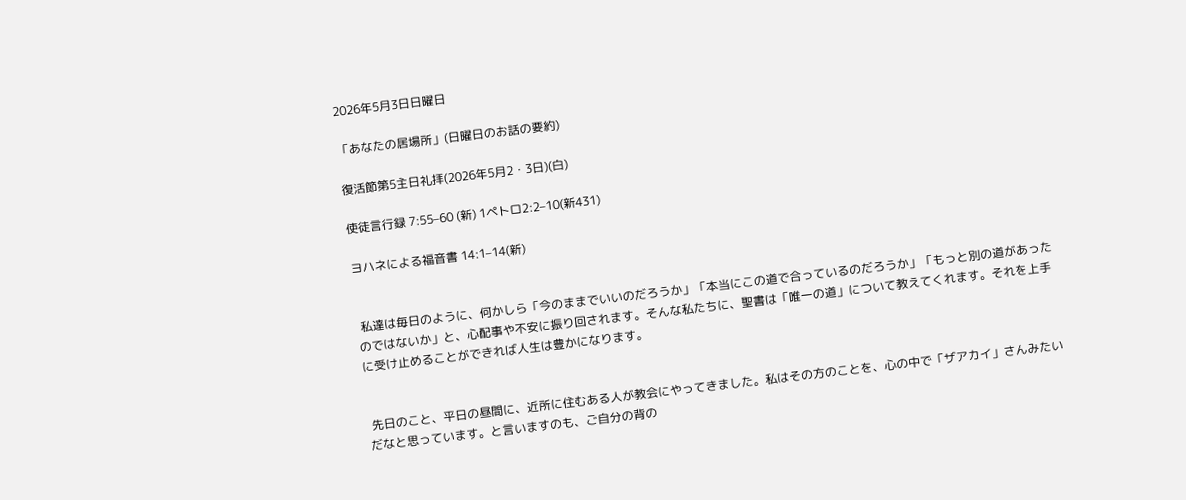2026年5月3日日曜日

「あなたの居場所」(日曜日のお話の要約)

復活節第5主日礼拝(2026年5月2・3日)(白)

使徒言行録 7:55–60 (新) 1ペトロ2:2–10(新431)

ヨハネによる福音書 14:1–14(新)


 私達は毎日のように、何かしら「今のままでいいのだろうか」「本当にこの道で合っているのだろうか」「もっと別の道があったのではないか」と、心配事や不安に振り回されます。そんな私たちに、聖書は「唯一の道」について教えてくれます。それを上手に受け止めることができれば人生は豊かになります。


 先日のこと、平日の昼間に、近所に住むある人が教会にやってきました。私はその方のことを、心の中で「ザアカイ」さんみたいだなと思っています。と言いますのも、ご自分の背の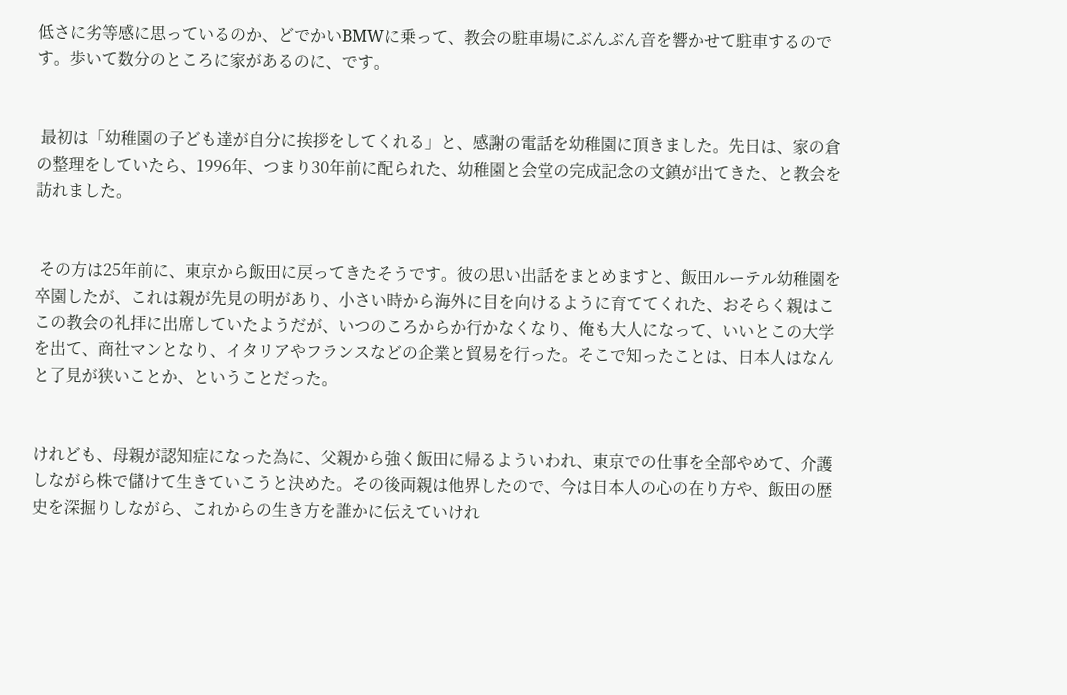低さに劣等感に思っているのか、どでかいBMWに乗って、教会の駐車場にぶんぶん音を響かせて駐車するのです。歩いて数分のところに家があるのに、です。


 最初は「幼稚園の子ども達が自分に挨拶をしてくれる」と、感謝の電話を幼稚園に頂きました。先日は、家の倉の整理をしていたら、1996年、つまり30年前に配られた、幼稚園と会堂の完成記念の文鎮が出てきた、と教会を訪れました。


 その方は25年前に、東京から飯田に戻ってきたそうです。彼の思い出話をまとめますと、飯田ルーテル幼稚園を卒園したが、これは親が先見の明があり、小さい時から海外に目を向けるように育ててくれた、おそらく親はここの教会の礼拝に出席していたようだが、いつのころからか行かなくなり、俺も大人になって、いいとこの大学を出て、商社マンとなり、イタリアやフランスなどの企業と貿易を行った。そこで知ったことは、日本人はなんと了見が狭いことか、ということだった。


けれども、母親が認知症になった為に、父親から強く飯田に帰るよういわれ、東京での仕事を全部やめて、介護しながら株で儲けて生きていこうと決めた。その後両親は他界したので、今は日本人の心の在り方や、飯田の歴史を深掘りしながら、これからの生き方を誰かに伝えていけれ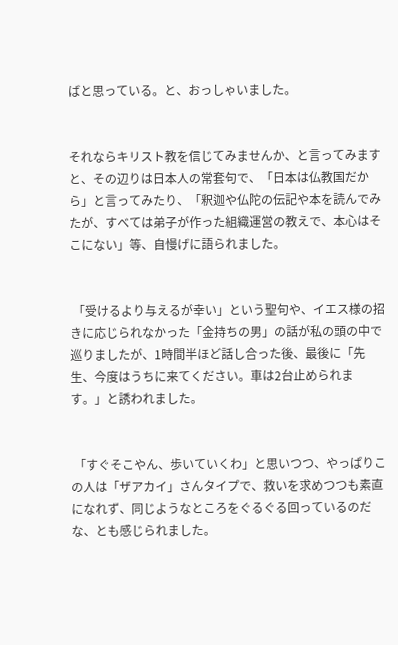ばと思っている。と、おっしゃいました。


それならキリスト教を信じてみませんか、と言ってみますと、その辺りは日本人の常套句で、「日本は仏教国だから」と言ってみたり、「釈迦や仏陀の伝記や本を読んでみたが、すべては弟子が作った組織運営の教えで、本心はそこにない」等、自慢げに語られました。


 「受けるより与えるが幸い」という聖句や、イエス様の招きに応じられなかった「金持ちの男」の話が私の頭の中で巡りましたが、1時間半ほど話し合った後、最後に「先生、今度はうちに来てください。車は2台止められます。」と誘われました。


 「すぐそこやん、歩いていくわ」と思いつつ、やっぱりこの人は「ザアカイ」さんタイプで、救いを求めつつも素直になれず、同じようなところをぐるぐる回っているのだな、とも感じられました。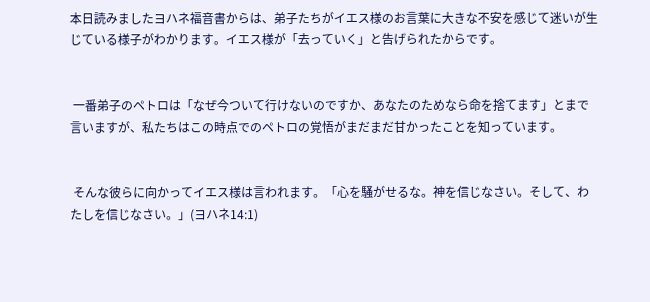本日読みましたヨハネ福音書からは、弟子たちがイエス様のお言葉に大きな不安を感じて迷いが生じている様子がわかります。イエス様が「去っていく」と告げられたからです。


 一番弟子のペトロは「なぜ今ついて行けないのですか、あなたのためなら命を捨てます」とまで言いますが、私たちはこの時点でのペトロの覚悟がまだまだ甘かったことを知っています。


 そんな彼らに向かってイエス様は言われます。「心を騒がせるな。神を信じなさい。そして、わたしを信じなさい。」(ヨハネ14:1)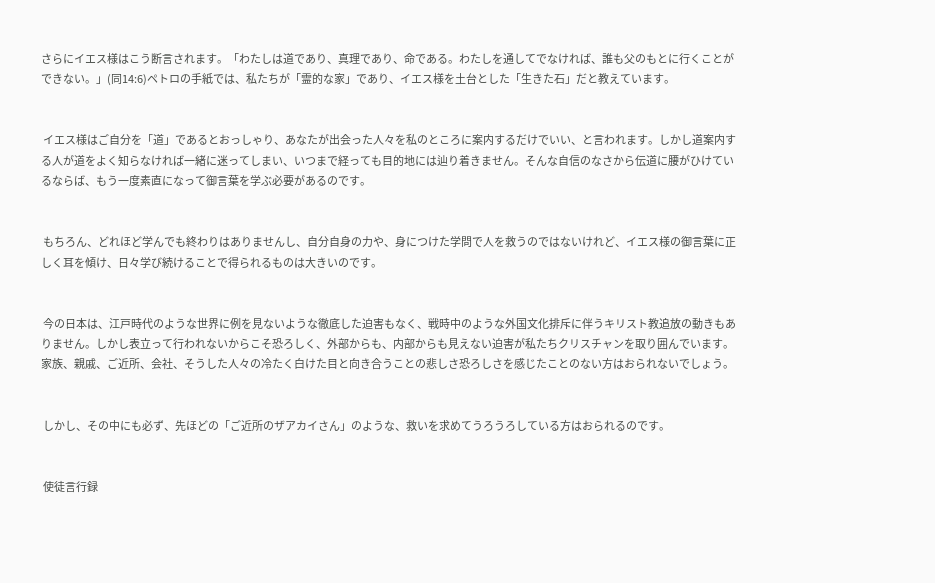さらにイエス様はこう断言されます。「わたしは道であり、真理であり、命である。わたしを通してでなければ、誰も父のもとに行くことができない。」(同14:6)ペトロの手紙では、私たちが「霊的な家」であり、イエス様を土台とした「生きた石」だと教えています。


 イエス様はご自分を「道」であるとおっしゃり、あなたが出会った人々を私のところに案内するだけでいい、と言われます。しかし道案内する人が道をよく知らなければ一緒に迷ってしまい、いつまで経っても目的地には辿り着きません。そんな自信のなさから伝道に腰がひけているならば、もう一度素直になって御言葉を学ぶ必要があるのです。


 もちろん、どれほど学んでも終わりはありませんし、自分自身の力や、身につけた学問で人を救うのではないけれど、イエス様の御言葉に正しく耳を傾け、日々学び続けることで得られるものは大きいのです。


 今の日本は、江戸時代のような世界に例を見ないような徹底した迫害もなく、戦時中のような外国文化排斥に伴うキリスト教追放の動きもありません。しかし表立って行われないからこそ恐ろしく、外部からも、内部からも見えない迫害が私たちクリスチャンを取り囲んでいます。家族、親戚、ご近所、会社、そうした人々の冷たく白けた目と向き合うことの悲しさ恐ろしさを感じたことのない方はおられないでしょう。


 しかし、その中にも必ず、先ほどの「ご近所のザアカイさん」のような、救いを求めてうろうろしている方はおられるのです。


 使徒言行録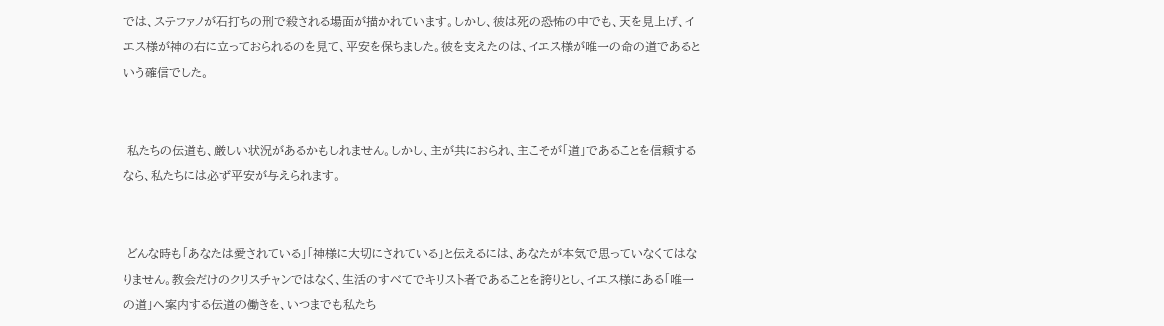では、ステファノが石打ちの刑で殺される場面が描かれています。しかし、彼は死の恐怖の中でも、天を見上げ、イエス様が神の右に立っておられるのを見て、平安を保ちました。彼を支えたのは、イエス様が唯一の命の道であるという確信でした。


 私たちの伝道も、厳しい状況があるかもしれません。しかし、主が共におられ、主こそが「道」であることを信頼するなら、私たちには必ず平安が与えられます。


 どんな時も「あなたは愛されている」「神様に大切にされている」と伝えるには、あなたが本気で思っていなくてはなりません。教会だけのクリスチャンではなく、生活のすべてでキリスト者であることを誇りとし、イエス様にある「唯一の道」へ案内する伝道の働きを、いつまでも私たち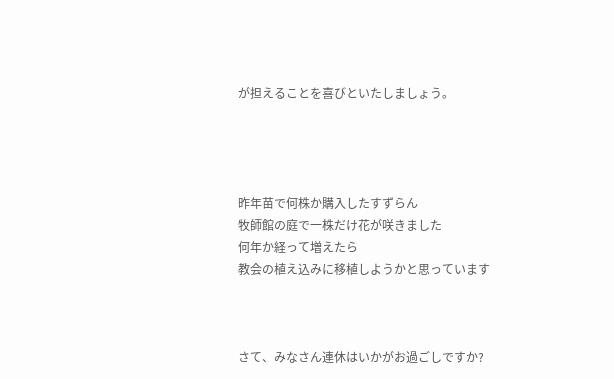が担えることを喜びといたしましょう。




昨年苗で何株か購入したすずらん
牧師館の庭で一株だけ花が咲きました
何年か経って増えたら
教会の植え込みに移植しようかと思っています



さて、みなさん連休はいかがお過ごしですか?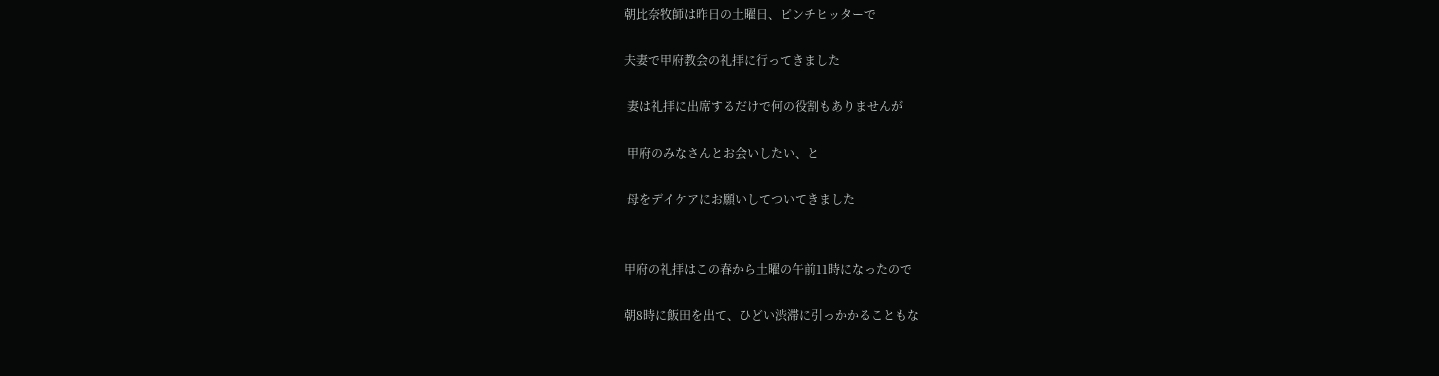朝比奈牧師は昨日の土曜日、ピンチヒッターで

夫妻で甲府教会の礼拝に行ってきました

 妻は礼拝に出席するだけで何の役割もありませんが

 甲府のみなさんとお会いしたい、と

 母をデイケアにお願いしてついてきました


甲府の礼拝はこの春から土曜の午前11時になったので

朝8時に飯田を出て、ひどい渋滞に引っかかることもな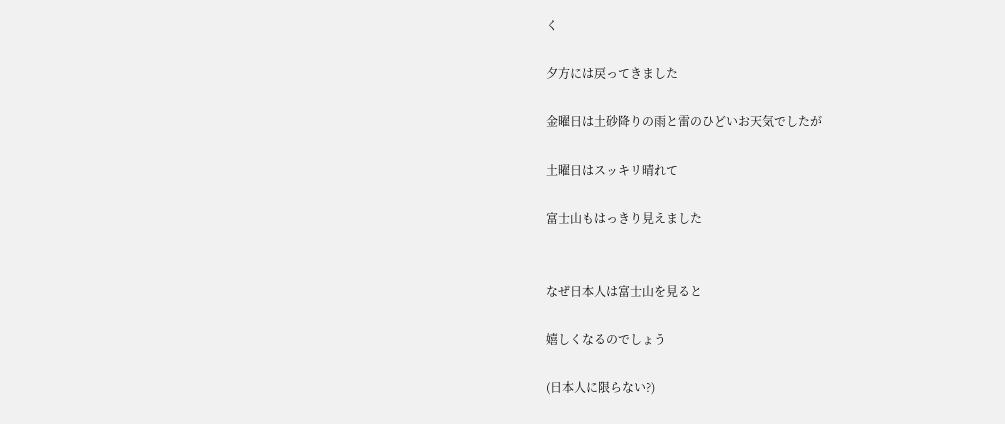く

夕方には戻ってきました

金曜日は土砂降りの雨と雷のひどいお天気でしたが

土曜日はスッキリ晴れて

富士山もはっきり見えました


なぜ日本人は富士山を見ると

嬉しくなるのでしょう

(日本人に限らない?)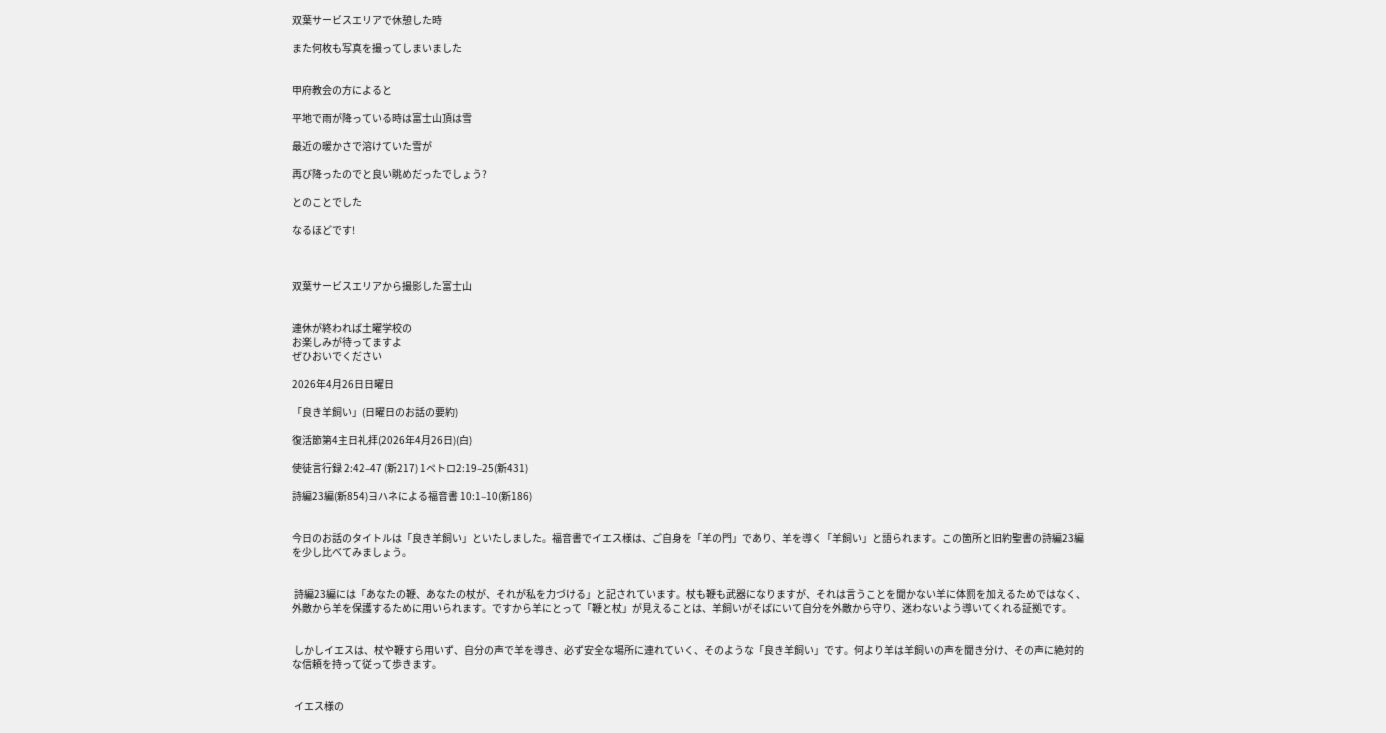双葉サービスエリアで休憩した時

また何枚も写真を撮ってしまいました


甲府教会の方によると

平地で雨が降っている時は富士山頂は雪

最近の暖かさで溶けていた雪が

再び降ったのでと良い眺めだったでしょう?

とのことでした

なるほどです!



双葉サービスエリアから撮影した富士山


連休が終われば土曜学校の
お楽しみが待ってますよ
ぜひおいでください

2026年4月26日日曜日

「良き羊飼い」(日曜日のお話の要約)

復活節第4主日礼拝(2026年4月26日)(白)

使徒言行録 2:42–47 (新217) 1ペトロ2:19–25(新431)

詩編23編(新854)ヨハネによる福音書 10:1–10(新186)


今日のお話のタイトルは「良き羊飼い」といたしました。福音書でイエス様は、ご自身を「羊の門」であり、羊を導く「羊飼い」と語られます。この箇所と旧約聖書の詩編23編を少し比べてみましょう。


 詩編23編には「あなたの鞭、あなたの杖が、それが私を力づける」と記されています。杖も鞭も武器になりますが、それは言うことを聞かない羊に体罰を加えるためではなく、外敵から羊を保護するために用いられます。ですから羊にとって「鞭と杖」が見えることは、羊飼いがそばにいて自分を外敵から守り、迷わないよう導いてくれる証拠です。


 しかしイエスは、杖や鞭すら用いず、自分の声で羊を導き、必ず安全な場所に連れていく、そのような「良き羊飼い」です。何より羊は羊飼いの声を聞き分け、その声に絶対的な信頼を持って従って歩きます。


 イエス様の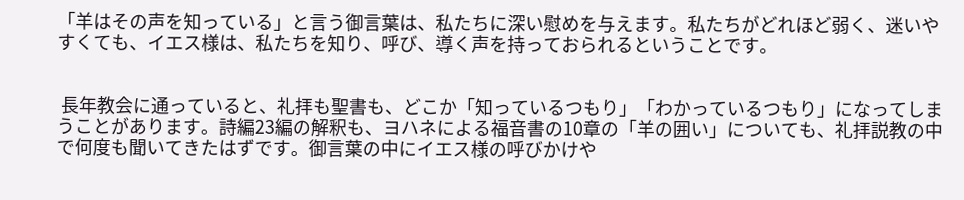「羊はその声を知っている」と言う御言葉は、私たちに深い慰めを与えます。私たちがどれほど弱く、迷いやすくても、イエス様は、私たちを知り、呼び、導く声を持っておられるということです。


 長年教会に通っていると、礼拝も聖書も、どこか「知っているつもり」「わかっているつもり」になってしまうことがあります。詩編23編の解釈も、ヨハネによる福音書の10章の「羊の囲い」についても、礼拝説教の中で何度も聞いてきたはずです。御言葉の中にイエス様の呼びかけや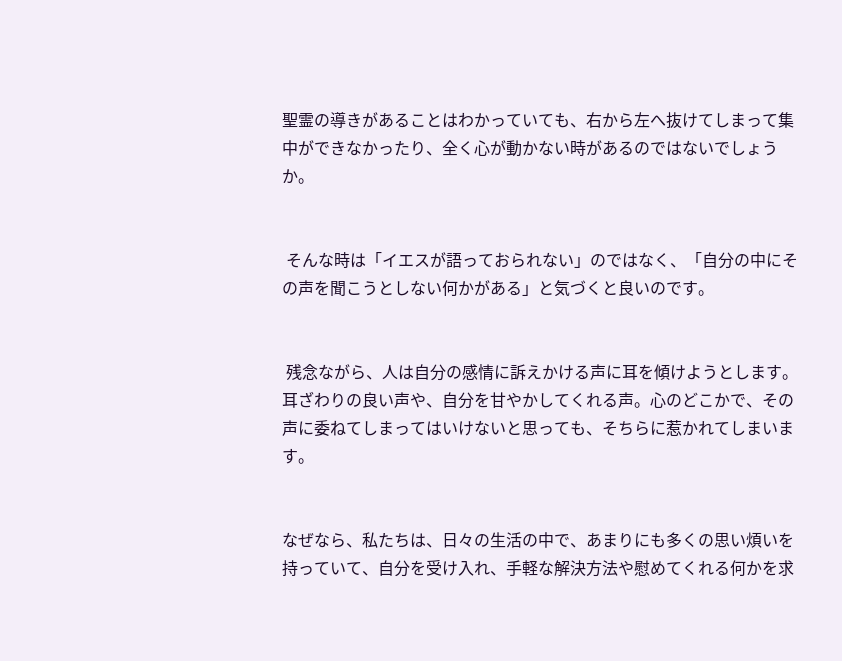聖霊の導きがあることはわかっていても、右から左へ抜けてしまって集中ができなかったり、全く心が動かない時があるのではないでしょうか。


 そんな時は「イエスが語っておられない」のではなく、「自分の中にその声を聞こうとしない何かがある」と気づくと良いのです。


 残念ながら、人は自分の感情に訴えかける声に耳を傾けようとします。耳ざわりの良い声や、自分を甘やかしてくれる声。心のどこかで、その声に委ねてしまってはいけないと思っても、そちらに惹かれてしまいます。


なぜなら、私たちは、日々の生活の中で、あまりにも多くの思い煩いを持っていて、自分を受け入れ、手軽な解決方法や慰めてくれる何かを求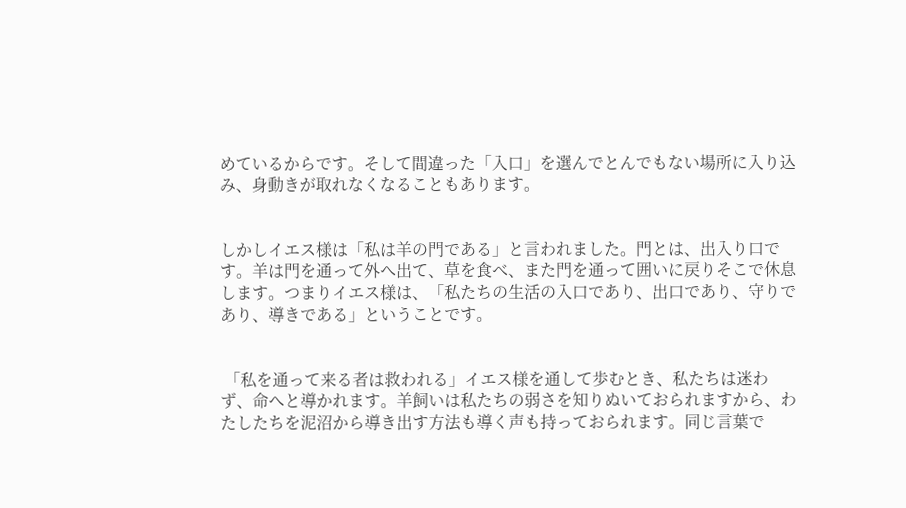めているからです。そして間違った「入口」を選んでとんでもない場所に入り込み、身動きが取れなくなることもあります。


しかしイエス様は「私は羊の門である」と言われました。門とは、出入り口です。羊は門を通って外へ出て、草を食べ、また門を通って囲いに戻りそこで休息します。つまりイエス様は、「私たちの生活の入口であり、出口であり、守りであり、導きである」ということです。


 「私を通って来る者は救われる」イエス様を通して歩むとき、私たちは迷わず、命へと導かれます。羊飼いは私たちの弱さを知りぬいておられますから、わたしたちを泥沼から導き出す方法も導く声も持っておられます。同じ言葉で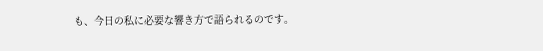も、今日の私に必要な響き方で語られるのです。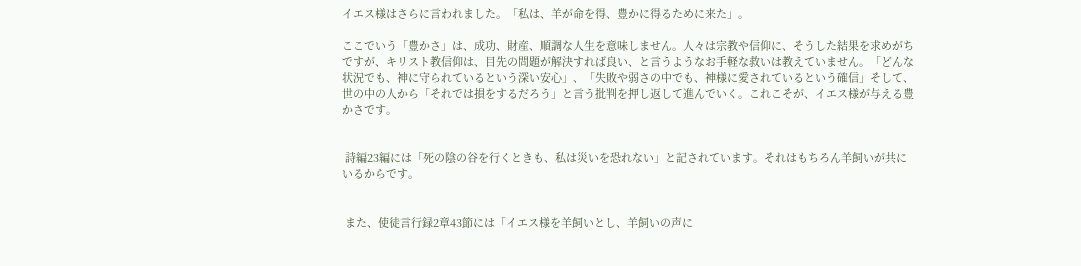イエス様はさらに言われました。「私は、羊が命を得、豊かに得るために来た」。

ここでいう「豊かさ」は、成功、財産、順調な人生を意味しません。人々は宗教や信仰に、そうした結果を求めがちですが、キリスト教信仰は、目先の問題が解決すれば良い、と言うようなお手軽な救いは教えていません。「どんな状況でも、神に守られているという深い安心」、「失敗や弱さの中でも、神様に愛されているという確信」そして、世の中の人から「それでは損をするだろう」と言う批判を押し返して進んでいく。これこそが、イエス様が与える豊かさです。


 詩編23編には「死の陰の谷を行くときも、私は災いを恐れない」と記されています。それはもちろん羊飼いが共にいるからです。


 また、使徒言行録2章43節には「イエス様を羊飼いとし、羊飼いの声に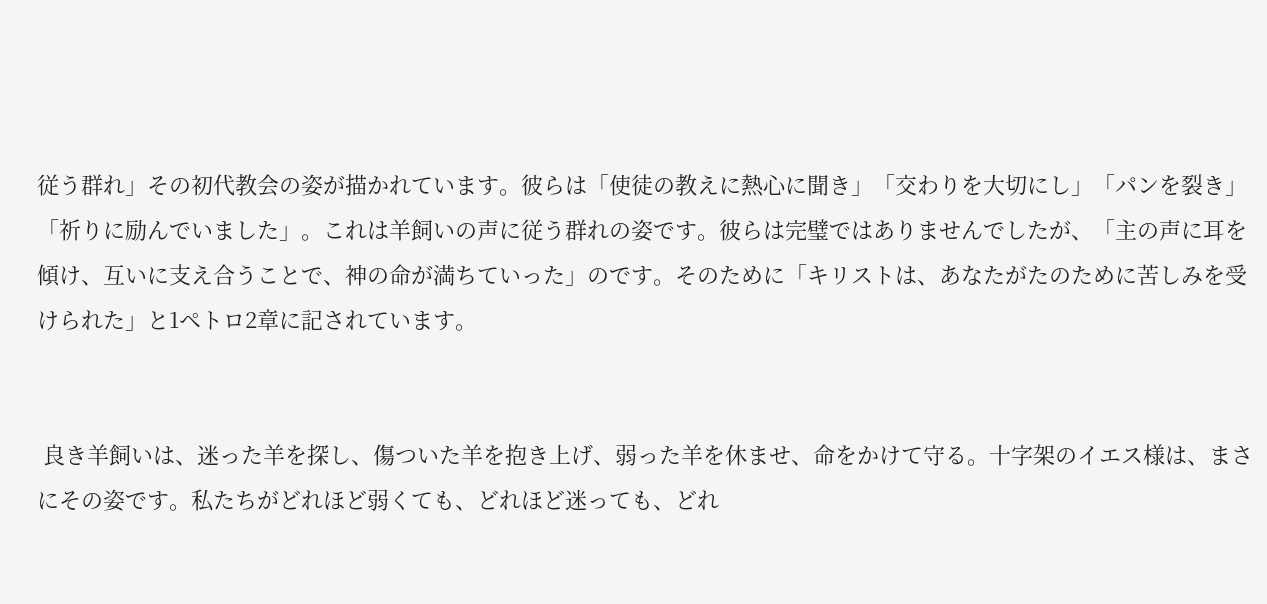従う群れ」その初代教会の姿が描かれています。彼らは「使徒の教えに熱心に聞き」「交わりを大切にし」「パンを裂き」「祈りに励んでいました」。これは羊飼いの声に従う群れの姿です。彼らは完璧ではありませんでしたが、「主の声に耳を傾け、互いに支え合うことで、神の命が満ちていった」のです。そのために「キリストは、あなたがたのために苦しみを受けられた」と1ペトロ2章に記されています。


 良き羊飼いは、迷った羊を探し、傷ついた羊を抱き上げ、弱った羊を休ませ、命をかけて守る。十字架のイエス様は、まさにその姿です。私たちがどれほど弱くても、どれほど迷っても、どれ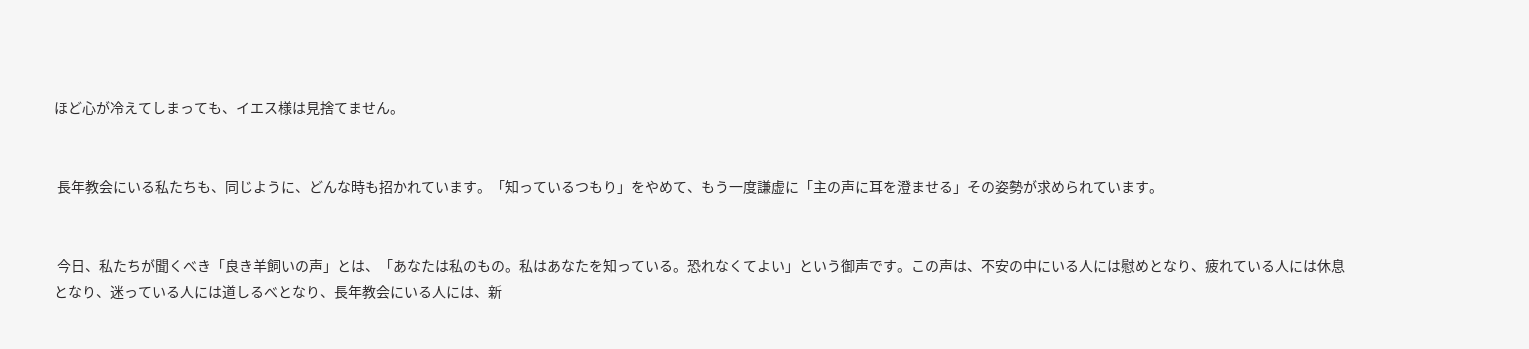ほど心が冷えてしまっても、イエス様は見捨てません。


 長年教会にいる私たちも、同じように、どんな時も招かれています。「知っているつもり」をやめて、もう一度謙虚に「主の声に耳を澄ませる」その姿勢が求められています。


 今日、私たちが聞くべき「良き羊飼いの声」とは、「あなたは私のもの。私はあなたを知っている。恐れなくてよい」という御声です。この声は、不安の中にいる人には慰めとなり、疲れている人には休息となり、迷っている人には道しるべとなり、長年教会にいる人には、新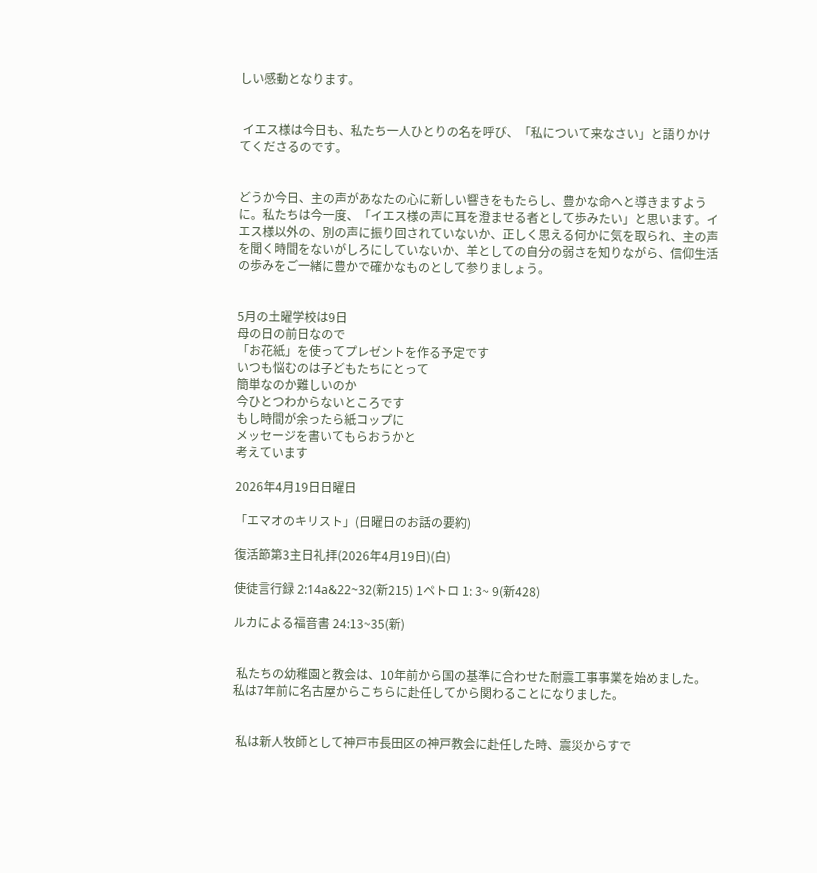しい感動となります。


 イエス様は今日も、私たち一人ひとりの名を呼び、「私について来なさい」と語りかけてくださるのです。


どうか今日、主の声があなたの心に新しい響きをもたらし、豊かな命へと導きますように。私たちは今一度、「イエス様の声に耳を澄ませる者として歩みたい」と思います。イエス様以外の、別の声に振り回されていないか、正しく思える何かに気を取られ、主の声を聞く時間をないがしろにしていないか、羊としての自分の弱さを知りながら、信仰生活の歩みをご一緒に豊かで確かなものとして参りましょう。


5月の土曜学校は9日
母の日の前日なので
「お花紙」を使ってプレゼントを作る予定です
いつも悩むのは子どもたちにとって
簡単なのか難しいのか
今ひとつわからないところです
もし時間が余ったら紙コップに
メッセージを書いてもらおうかと
考えています

2026年4月19日日曜日

「エマオのキリスト」(日曜日のお話の要約)

復活節第3主日礼拝(2026年4月19日)(白)

使徒言行録 2:14a&22~32(新215) 1ペトロ 1: 3~ 9(新428)

ルカによる福音書 24:13~35(新)


 私たちの幼稚園と教会は、10年前から国の基準に合わせた耐震工事事業を始めました。私は7年前に名古屋からこちらに赴任してから関わることになりました。


 私は新人牧師として神戸市長田区の神戸教会に赴任した時、震災からすで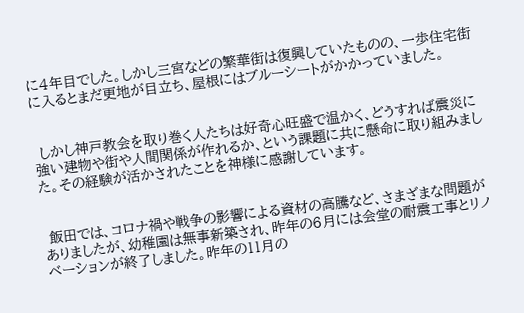に4年目でした。しかし三宮などの繁華街は復興していたものの、一歩住宅街に入るとまだ更地が目立ち、屋根にはブルーシートがかかっていました。


 しかし神戸教会を取り巻く人たちは好奇心旺盛で温かく、どうすれば震災に強い建物や街や人間関係が作れるか、という課題に共に懸命に取り組みました。その経験が活かされたことを神様に感謝しています。


 飯田では、コロナ禍や戦争の影響による資材の高騰など、さまざまな問題がありましたが、幼稚園は無事新築され、昨年の6月には会堂の耐震工事とリノベーションが終了しました。昨年の11月の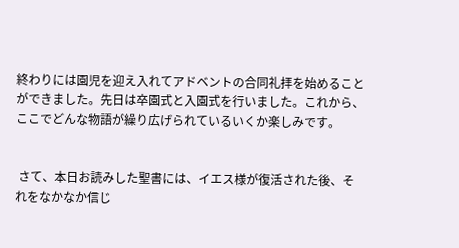終わりには園児を迎え入れてアドベントの合同礼拝を始めることができました。先日は卒園式と入園式を行いました。これから、ここでどんな物語が繰り広げられているいくか楽しみです。


 さて、本日お読みした聖書には、イエス様が復活された後、それをなかなか信じ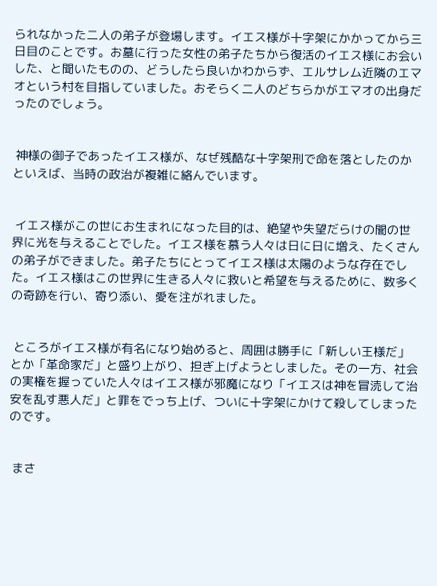られなかった二人の弟子が登場します。イエス様が十字架にかかってから三日目のことです。お墓に行った女性の弟子たちから復活のイエス様にお会いした、と聞いたものの、どうしたら良いかわからず、エルサレム近隣のエマオという村を目指していました。おそらく二人のどちらかがエマオの出身だったのでしょう。


 神様の御子であったイエス様が、なぜ残酷な十字架刑で命を落としたのかといえば、当時の政治が複雑に絡んでいます。


 イエス様がこの世にお生まれになった目的は、絶望や失望だらけの闇の世界に光を与えることでした。イエス様を慕う人々は日に日に増え、たくさんの弟子ができました。弟子たちにとってイエス様は太陽のような存在でした。イエス様はこの世界に生きる人々に救いと希望を与えるために、数多くの奇跡を行い、寄り添い、愛を注がれました。


 ところがイエス様が有名になり始めると、周囲は勝手に「新しい王様だ」とか「革命家だ」と盛り上がり、担ぎ上げようとしました。その一方、社会の実権を握っていた人々はイエス様が邪魔になり「イエスは神を冒涜して治安を乱す悪人だ」と罪をでっち上げ、ついに十字架にかけて殺してしまったのです。


 まさ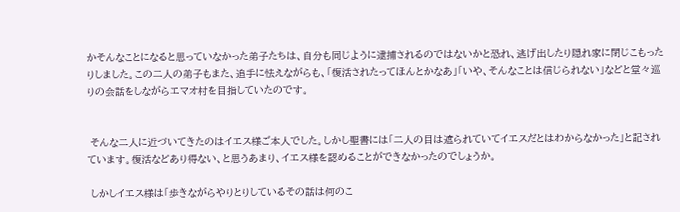かそんなことになると思っていなかった弟子たちは、自分も同じように逮捕されるのではないかと恐れ、逃げ出したり隠れ家に閉じこもったりしました。この二人の弟子もまた、追手に怯えながらも、「復活されたってほんとかなあ」「いや、そんなことは信じられない」などと堂々巡りの会話をしながらエマオ村を目指していたのです。


 そんな二人に近づいてきたのはイエス様ご本人でした。しかし聖書には「二人の目は遮られていてイエスだとはわからなかった」と記されています。復活などあり得ない、と思うあまり、イエス様を認めることができなかったのでしょうか。

 しかしイエス様は「歩きながらやりとりしているその話は何のこ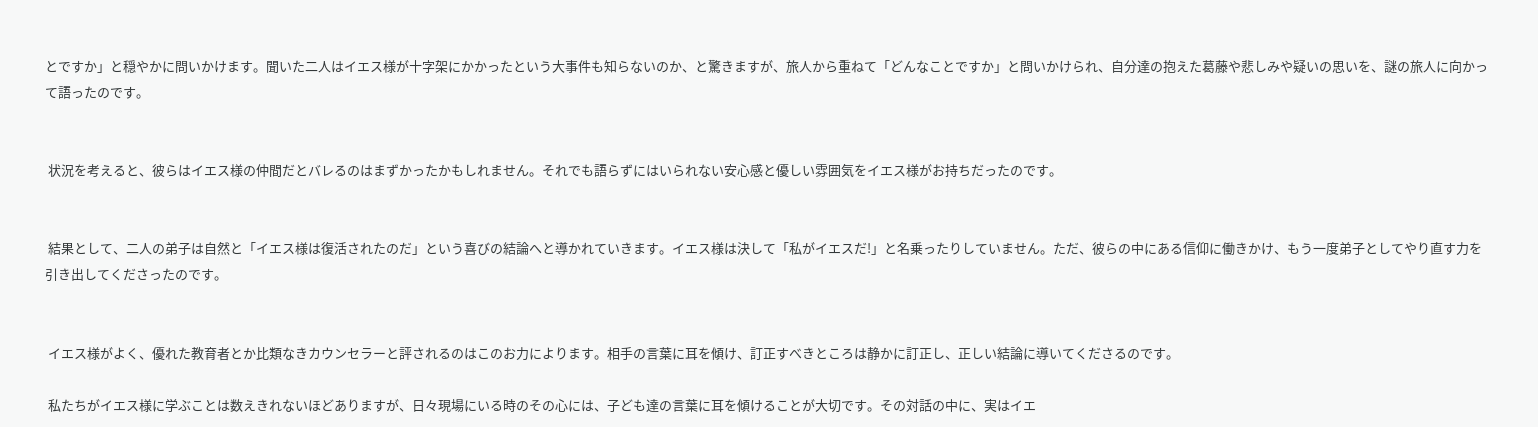とですか」と穏やかに問いかけます。聞いた二人はイエス様が十字架にかかったという大事件も知らないのか、と驚きますが、旅人から重ねて「どんなことですか」と問いかけられ、自分達の抱えた葛藤や悲しみや疑いの思いを、謎の旅人に向かって語ったのです。


 状況を考えると、彼らはイエス様の仲間だとバレるのはまずかったかもしれません。それでも語らずにはいられない安心感と優しい雰囲気をイエス様がお持ちだったのです。


 結果として、二人の弟子は自然と「イエス様は復活されたのだ」という喜びの結論へと導かれていきます。イエス様は決して「私がイエスだ!」と名乗ったりしていません。ただ、彼らの中にある信仰に働きかけ、もう一度弟子としてやり直す力を引き出してくださったのです。


 イエス様がよく、優れた教育者とか比類なきカウンセラーと評されるのはこのお力によります。相手の言葉に耳を傾け、訂正すべきところは静かに訂正し、正しい結論に導いてくださるのです。

 私たちがイエス様に学ぶことは数えきれないほどありますが、日々現場にいる時のその心には、子ども達の言葉に耳を傾けることが大切です。その対話の中に、実はイエ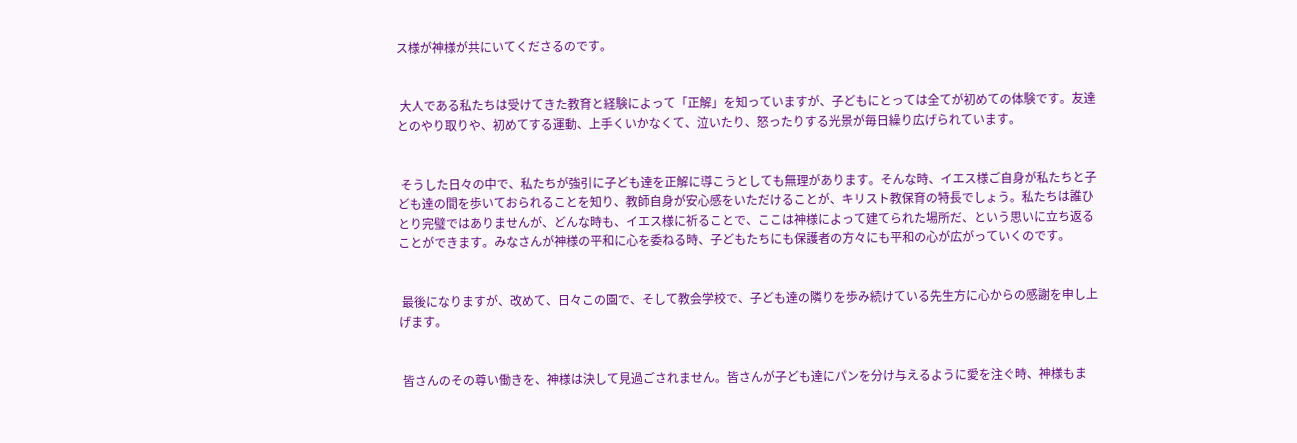ス様が神様が共にいてくださるのです。


 大人である私たちは受けてきた教育と経験によって「正解」を知っていますが、子どもにとっては全てが初めての体験です。友達とのやり取りや、初めてする運動、上手くいかなくて、泣いたり、怒ったりする光景が毎日繰り広げられています。


 そうした日々の中で、私たちが強引に子ども達を正解に導こうとしても無理があります。そんな時、イエス様ご自身が私たちと子ども達の間を歩いておられることを知り、教師自身が安心感をいただけることが、キリスト教保育の特長でしょう。私たちは誰ひとり完璧ではありませんが、どんな時も、イエス様に祈ることで、ここは神様によって建てられた場所だ、という思いに立ち返ることができます。みなさんが神様の平和に心を委ねる時、子どもたちにも保護者の方々にも平和の心が広がっていくのです。


 最後になりますが、改めて、日々この園で、そして教会学校で、子ども達の隣りを歩み続けている先生方に心からの感謝を申し上げます。


 皆さんのその尊い働きを、神様は決して見過ごされません。皆さんが子ども達にパンを分け与えるように愛を注ぐ時、神様もま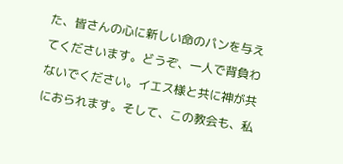た、皆さんの心に新しい命のパンを与えてくださいます。どうぞ、一人で背負わないでください。イエス様と共に神が共におられます。そして、この教会も、私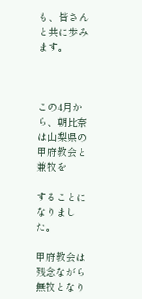も、皆さんと共に歩みます。



この4月から、朝比奈は山梨県の甲府教会と兼牧を

することになりました。

甲府教会は残念ながら無牧となり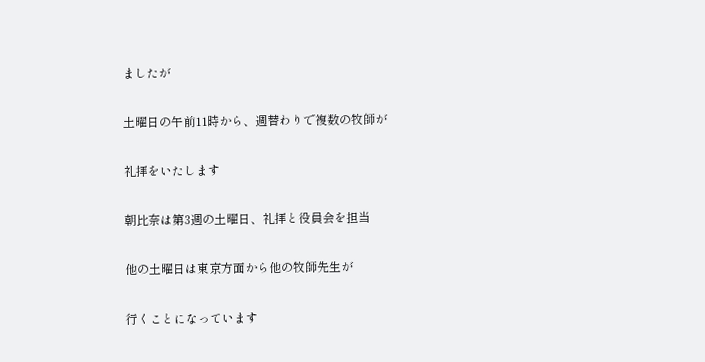ましたが

土曜日の午前11時から、週替わりで複数の牧師が

礼拝をいたします

朝比奈は第3週の土曜日、礼拝と役員会を担当

他の土曜日は東京方面から他の牧師先生が

行くことになっています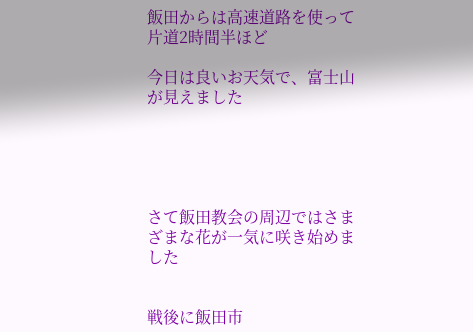飯田からは高速道路を使って片道2時間半ほど

今日は良いお天気で、富士山が見えました





さて飯田教会の周辺ではさまざまな花が一気に咲き始めました


戦後に飯田市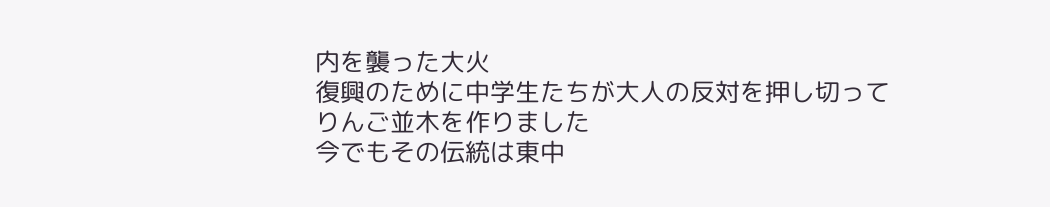内を襲った大火
復興のために中学生たちが大人の反対を押し切って
りんご並木を作りました
今でもその伝統は東中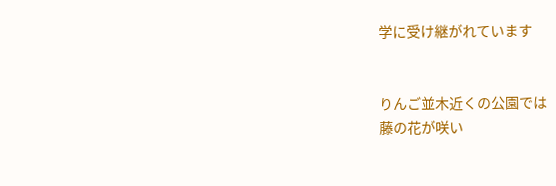学に受け継がれています


りんご並木近くの公園では
藤の花が咲い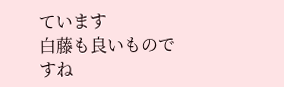ています
白藤も良いものですね